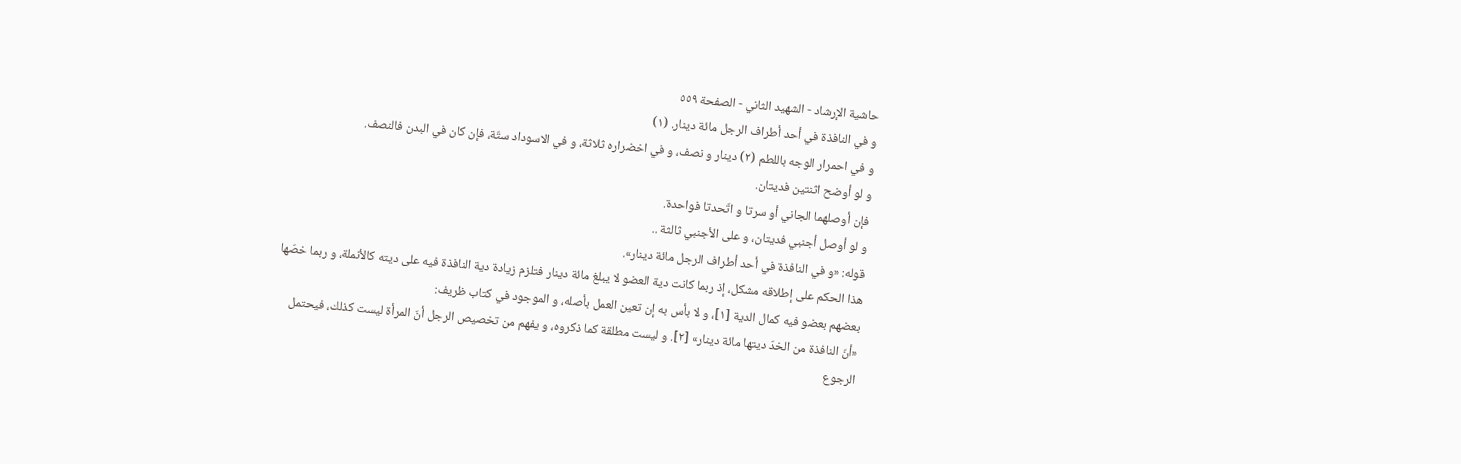حاشية الإرشاد - الشهيد الثاني - الصفحة ٥٥٩
و في النافذة في أحد أطراف الرجل مائة دينار. (١)
و في احمرار الوجه باللطم (٢) دينار و نصف، و في اخضراره ثلاثة، و في الاسوداد ستّة، فإن كان في البدن فالنصف.
و لو أوضح اثنتين فديتان.
فإن أوصلهما الجاني أو سرتا و اتّحدتا فواحدة.
و لو أوصل أجنبي فديتان، و على الأجنبي ثالثة ..
قوله: «و في النافذة في أحد أطراف الرجل مائة دينار».
هذا الحكم على إطلاقه مشكل، إذ ربما كانت دية العضو لا يبلغ مائة دينار فتلزم زيادة دية النافذة فيه على ديته كالأنملة، و ربما خصّها بعضهم بعضو فيه كمال الدية [١]، و لا بأس به إن تعين العمل بأصله، و الموجود في كتاب ظريف:
«أنّ النافذة من الخدّ ديتها مائة دينار» [٢]. و ليست مطلقة كما ذكروه، و يفهم من تخصيص الرجل أنّ المرأة ليست كذلك، فيحتمل الرجوع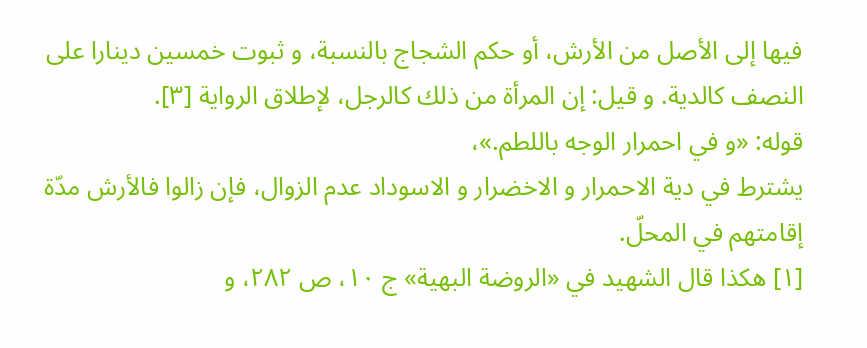فيها إلى الأصل من الأرش، أو حكم الشجاج بالنسبة، و ثبوت خمسين دينارا على النصف كالدية. و قيل: إن المرأة من ذلك كالرجل، لإطلاق الرواية [٣].
قوله: «و في احمرار الوجه باللطم.»،
يشترط في دية الاحمرار و الاخضرار و الاسوداد عدم الزوال، فإن زالوا فالأرش مدّة إقامتهم في المحلّ.
[١] هكذا قال الشهيد في «الروضة البهية» ج ١٠، ص ٢٨٢، و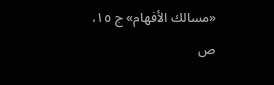«مسالك الأفهام» ج ١٥، ص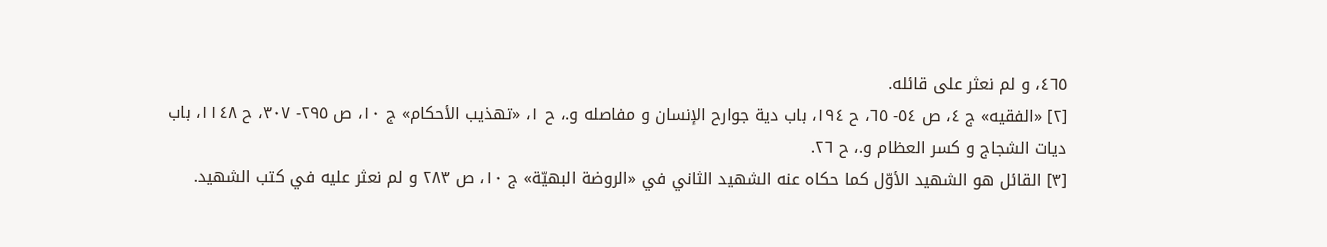٤٦٥، و لم نعثر على قائله.
[٢] «الفقيه» ج ٤، ص ٥٤- ٦٥، ح ١٩٤، باب دية جوارح الإنسان و مفاصله و.، ح ١، «تهذيب الأحكام» ج ١٠، ص ٢٩٥- ٣٠٧، ح ١١٤٨، باب ديات الشجاج و كسر العظام و.، ح ٢٦.
[٣] القائل هو الشهيد الأوّل كما حكاه عنه الشهيد الثاني في «الروضة البهيّة» ج ١٠، ص ٢٨٣ و لم نعثر عليه في كتب الشهيد.